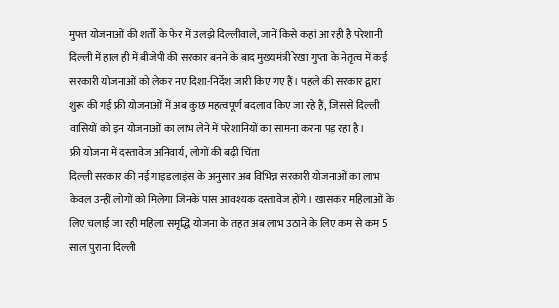मुफ्त योजनाओं की शर्तों के फेर में उलझे दिल्लीवाले, जानें किसे कहां आ रही है परेशानी
दिल्ली में हाल ही में बीजेपी की सरकार बनने के बाद मुख्यमंत्री रेखा गुप्ता के नेतृत्व में कई सरकारी योजनाओं को लेकर नए दिशा-निर्देश जारी किए गए हैं। पहले की सरकार द्वारा शुरू की गई फ्री योजनाओं में अब कुछ महत्वपूर्ण बदलाव किए जा रहे हैं, जिससे दिल्ली वासियों को इन योजनाओं का लाभ लेने में परेशानियों का सामना करना पड़ रहा है।
फ्री योजना में दस्तावेज अनिवार्य, लोगों की बढ़ी चिंता
दिल्ली सरकार की नई गाइडलाइंस के अनुसार अब विभिन्न सरकारी योजनाओं का लाभ केवल उन्हीं लोगों को मिलेगा जिनके पास आवश्यक दस्तावेज होंगे। खासकर महिलाओं के लिए चलाई जा रही महिला समृद्धि योजना के तहत अब लाभ उठाने के लिए कम से कम 5 साल पुराना दिल्ली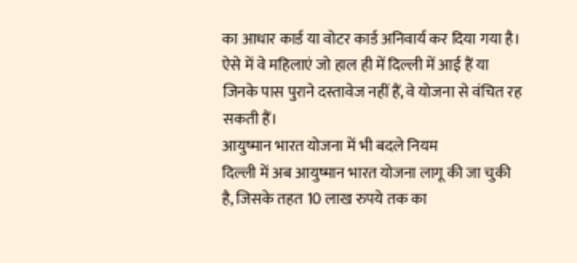का आधार कार्ड या वोटर कार्ड अनिवार्य कर दिया गया है। ऐसे में वे महिलाएं जो हाल ही में दिल्ली में आई हैं या जिनके पास पुराने दस्तावेज नहीं हैं, वे योजना से वंचित रह सकती हैं।
आयुष्मान भारत योजना में भी बदले नियम
दिल्ली में अब आयुष्मान भारत योजना लागू की जा चुकी है, जिसके तहत 10 लाख रुपये तक का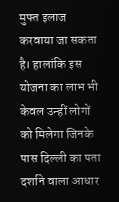मुफ्त इलाज करवाया जा सकता है। हालांकि इस योजना का लाभ भी केवल उन्हीं लोगों को मिलेगा जिनके पास दिल्ली का पता दर्शाने वाला आधार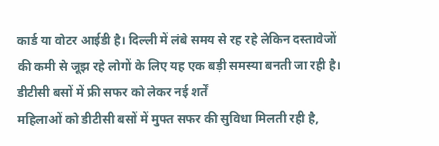कार्ड या वोटर आईडी है। दिल्ली में लंबे समय से रह रहे लेकिन दस्तावेजों की कमी से जूझ रहे लोगों के लिए यह एक बड़ी समस्या बनती जा रही है।
डीटीसी बसों में फ्री सफर को लेकर नई शर्तें
महिलाओं को डीटीसी बसों में मुफ्त सफर की सुविधा मिलती रही है,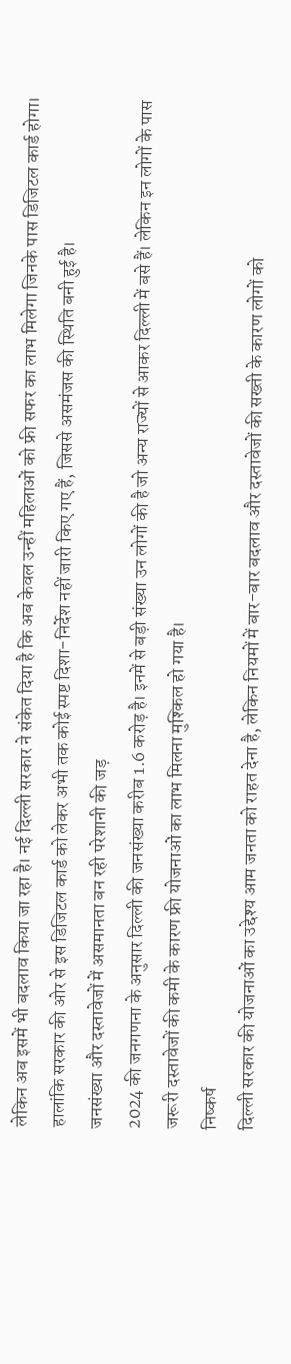लेकिन अब इसमें भी बदलाव किया जा रहा है। नई दिल्ली सरकार ने संकेत दिया है कि अब केवल उन्हीं महिलाओं को फ्री सफर का लाभ मिलेगा जिनके पास डिजिटल कार्ड होगा। हालांकि सरकार की ओर से इस डिजिटल कार्ड को लेकर अभी तक कोई स्पष्ट दिशा-निर्देश नहीं जारी किए गए हैं, जिससे असमंजस की स्थिति बनी हुई है।
जनसंख्या और दस्तावेजों में असमानता बन रही परेशानी की जड़
2024 की जनगणना के अनुसार दिल्ली की जनसंख्या करीब 1.6 करोड़ है। इनमें से बड़ी संख्या उन लोगों की है जो अन्य राज्यों से आकर दिल्ली में बसे हैं। लेकिन इन लोगों के पास जरूरी दस्तावेजों की कमी के कारण फ्री योजनाओं का लाभ मिलना मुश्किल हो गया है।
निष्कर्ष
दिल्ली सरकार की योजनाओं का उद्देश्य आम जनता को राहत देना है, लेकिन नियमों में बार-बार बदलाव और दस्तावेजों की सख्ती के कारण लोगों को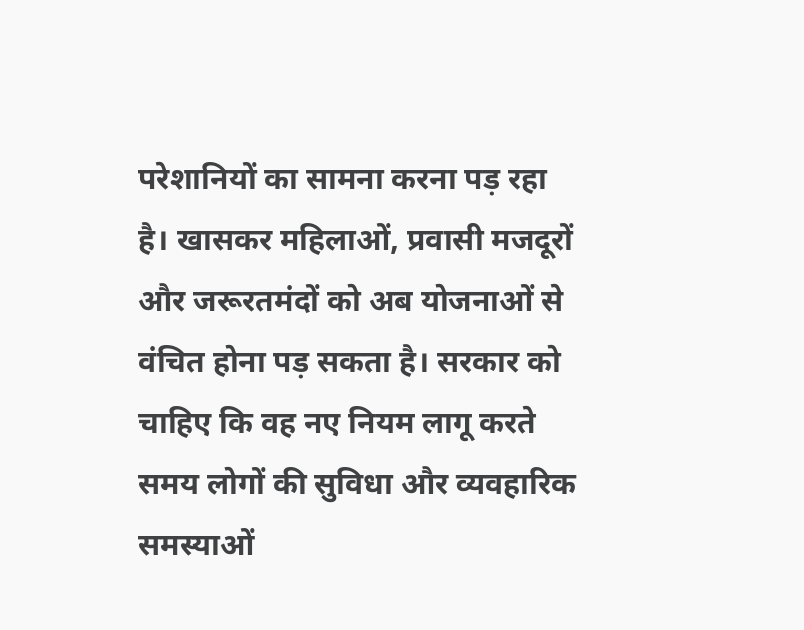परेशानियों का सामना करना पड़ रहा है। खासकर महिलाओं, प्रवासी मजदूरों और जरूरतमंदों को अब योजनाओं से वंचित होना पड़ सकता है। सरकार को चाहिए कि वह नए नियम लागू करते समय लोगों की सुविधा और व्यवहारिक समस्याओं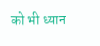को भी ध्यान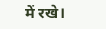में रखे।